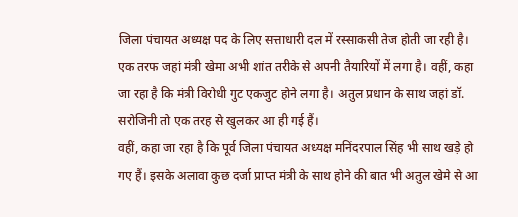जिला पंचायत अध्यक्ष पद के लिए सत्ताधारी दल में रस्साकसी तेज होती जा रही है। एक तरफ जहां मंत्री खेमा अभी शांत तरीके से अपनी तैयारियों में लगा है। वहीं, कहा जा रहा है कि मंत्री विरोधी गुट एकजुट होने लगा है। अतुल प्रधान के साथ जहां डॉ. सरोजिनी तो एक तरह से खुलकर आ ही गई हैं।
वहीं, कहा जा रहा है कि पूर्व जिला पंचायत अध्यक्ष मनिंदरपाल सिंह भी साथ खड़े हो गए हैं। इसके अलावा कुछ दर्जा प्राप्त मंत्री के साथ होने की बात भी अतुल खेमे से आ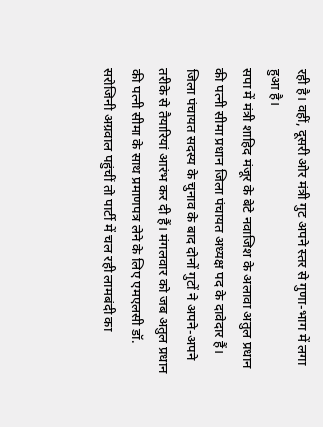रही है। वहीं, दूसरी ओर मंत्री गुट अपने स्तर से गुणा-भाग में लगा हुआ है।
सपा में मंत्री शाहिद मंजूर के बेटे नवाजिश के अलावा अतुल प्रधान की पत्नी सीमा प्रधान जिला पंचायत अध्यक्ष पद के दावेदार हैं। जिला पंचायत सदस्य के चुनाव के बाद दोनों गुटों ने अपने-अपने तरीके से तैयारियां आरंभ कर दी हैं। मंगलवार को जब अतुल प्रधान की पत्नी सीमा के साथ प्रमाणपत्र लेने के लिए एमएलसी डॉ. सरोजिनी अग्रवाल पहुंचीं तो पार्टी में चल रही लामबंदी का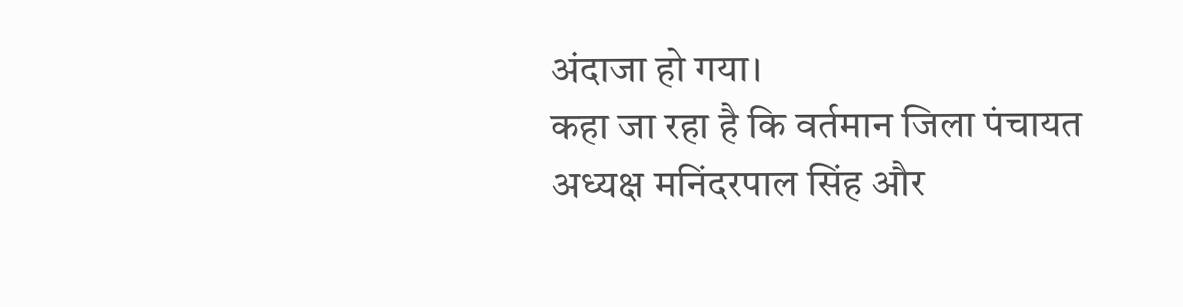अंदाजा हो गया।
कहा जा रहा है कि वर्तमान जिला पंचायत अध्यक्ष मनिंदरपाल सिंह और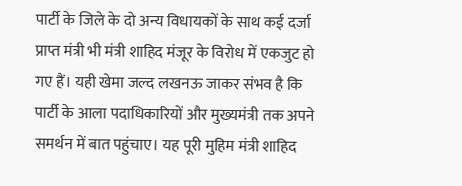पार्टी के जिले के दो अन्य विधायकों के साथ कई दर्जा प्राप्त मंत्री भी मंत्री शाहिद मंजूर के विरोध में एकजुट हो गए हैं। यही खेमा जल्द लखनऊ जाकर संभव है कि पार्टी के आला पदाधिकारियों और मुख्यमंत्री तक अपने समर्थन में बात पहुंचाए। यह पूरी मुहिम मंत्री शाहिद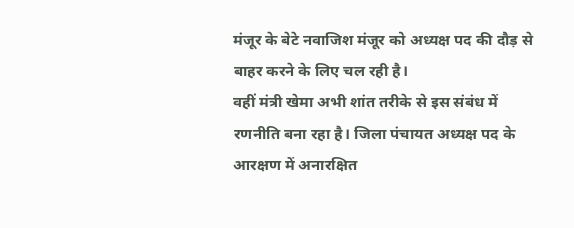मंजूर के बेटे नवाजिश मंजूर को अध्यक्ष पद की दौड़ से बाहर करने के लिए चल रही है।
वहीं मंत्री खेमा अभी शांत तरीके से इस संबंध में रणनीति बना रहा है। जिला पंचायत अध्यक्ष पद के आरक्षण में अनारक्षित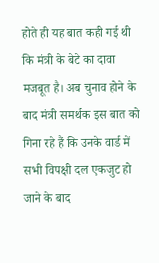होते ही यह बात कही गई थी कि मंत्री के बेटे का दावा मजबूत है। अब चुनाव होने के बाद मंत्री समर्थक इस बात को गिना रहे हैं कि उनके वार्ड में सभी विपक्षी दल एकजुट हो जाने के बाद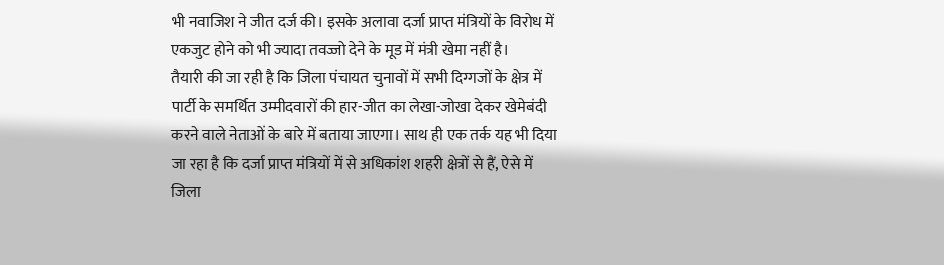भी नवाजिश ने जीत दर्ज की। इसके अलावा दर्जा प्राप्त मंत्रियों के विरोध में एकजुट होने को भी ज्यादा तवज्जो देने के मूड में मंत्री खेमा नहीं है।
तैयारी की जा रही है कि जिला पंचायत चुनावों में सभी दिग्गजों के क्षेत्र में पार्टी के समर्थित उम्मीदवारों की हार-जीत का लेखा-जोखा देकर खेमेबंदी करने वाले नेताओं के बारे में बताया जाएगा। साथ ही एक तर्क यह भी दिया जा रहा है कि दर्जा प्राप्त मंत्रियों में से अधिकांश शहरी क्षेत्रों से हैं, ऐसे में जिला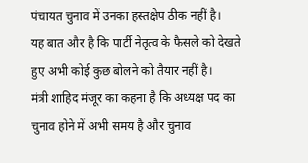पंचायत चुनाव में उनका हस्तक्षेप ठीक नहीं है।
यह बात और है कि पार्टी नेतृत्व के फैसले को देखते हुए अभी कोई कुछ बोलने को तैयार नहीं है।
मंत्री शाहिद मंजूर का कहना है कि अध्यक्ष पद का चुनाव होने में अभी समय है और चुनाव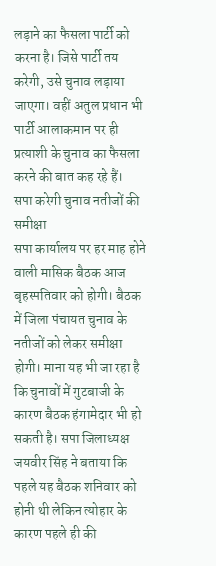लड़ाने का फैसला पार्टी को करना है। जिसे पार्टी तय करेगी, उसे चुनाव लड़ाया जाएगा। वहीं अतुल प्रधान भी पार्टी आलाकमान पर ही प्रत्याशी के चुनाव का फैसला करने की बात कह रहे हैं।
सपा करेगी चुनाव नतीजों की समीक्षा
सपा कार्यालय पर हर माह होने वाली मासिक बैठक आज बृहस्पतिवार को होगी। बैठक में जिला पंचायत चुनाव के नतीजों को लेकर समीक्षा होगी। माना यह भी जा रहा है कि चुनावों में गुटबाजी के कारण बैठक हंगामेदार भी हो सकती है। सपा जिलाध्यक्ष जयवीर सिंह ने बताया कि पहले यह बैठक शनिवार को होनी थी लेकिन त्योहार के कारण पहले ही की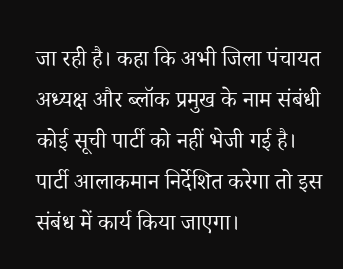जा रही है। कहा कि अभी जिला पंचायत अध्यक्ष और ब्लॉक प्रमुख के नाम संबंधी कोई सूची पार्टी को नहीं भेजी गई है। पार्टी आलाकमान निर्देशित करेगा तो इस संबंध में कार्य किया जाएगा।